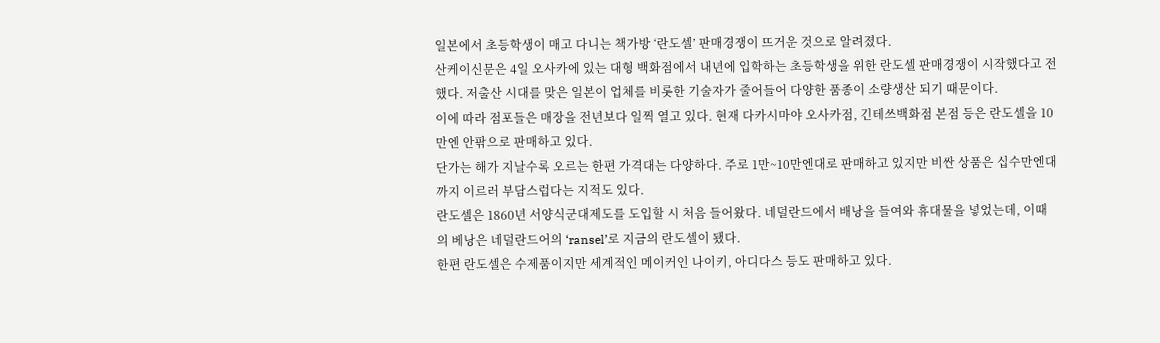일본에서 초등학생이 매고 다니는 책가방 ‘란도셀’ 판매경쟁이 뜨거운 것으로 알려졌다.
산케이신문은 4일 오사카에 있는 대형 백화점에서 내년에 입학하는 초등학생을 위한 란도셀 판매경쟁이 시작했다고 전했다. 저출산 시대를 맞은 일본이 업체를 비롯한 기술자가 줄어들어 다양한 품종이 소량생산 되기 때문이다.
이에 따라 점포들은 매장을 전년보다 일찍 열고 있다. 현재 다카시마야 오사카점, 긴테쓰백화점 본점 등은 란도셀을 10만엔 안팎으로 판매하고 있다.
단가는 해가 지날수록 오르는 한편 가격대는 다양하다. 주로 1만~10만엔대로 판매하고 있지만 비싼 상품은 십수만엔대까지 이르러 부담스럽다는 지적도 있다.
란도셀은 1860년 서양식군대제도를 도입할 시 처음 들어왔다. 네덜란드에서 배낭을 들여와 휴대물을 넣었는데, 이때의 베낭은 네덜란드어의 ‘ransel’로 지금의 란도셀이 됐다.
한편 란도셀은 수제품이지만 세계적인 메이커인 나이키, 아디다스 등도 판매하고 있다.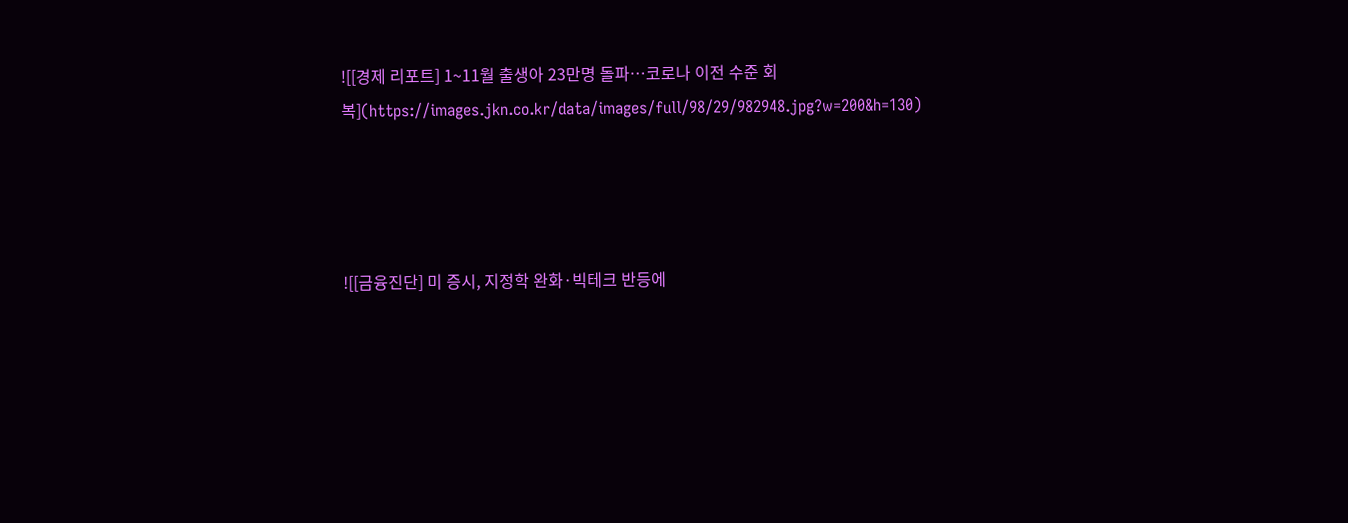![[경제 리포트] 1~11월 출생아 23만명 돌파…코로나 이전 수준 회복](https://images.jkn.co.kr/data/images/full/98/29/982948.jpg?w=200&h=130)




![[금융진단] 미 증시, 지정학 완화·빅테크 반등에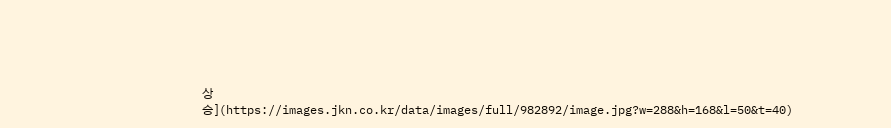상승](https://images.jkn.co.kr/data/images/full/982892/image.jpg?w=288&h=168&l=50&t=40)